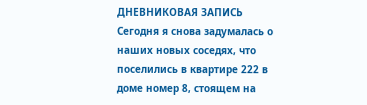ДНЕВНИКОВАЯ ЗАПИСЬ
Сегодня я снова задумалась о наших новых соседях, что поселились в квартире 222 в доме номер 8, стоящем на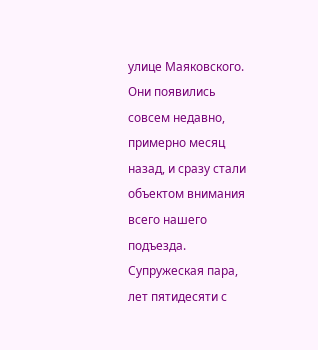улице Маяковского. Они появились совсем недавно, примерно месяц назад, и сразу стали объектом внимания всего нашего подъезда. Супружеская пара, лет пятидесяти с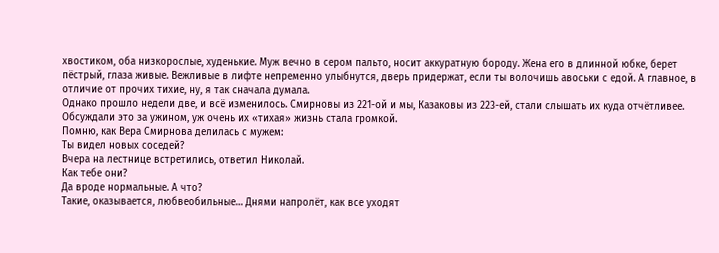хвостиком, оба низкорослые, худенькие. Муж вечно в сером пальто, носит аккуратную бороду. Жена его в длинной юбке, берет пёстрый, глаза живые. Вежливые в лифте непременно улыбнутся, дверь придержат, если ты волочишь авоськи с едой. А главное, в отличие от прочих тихие, ну, я так сначала думала.
Однако прошло недели две, и всё изменилось. Смирновы из 221-ой и мы, Казаковы из 223-ей, стали слышать их куда отчётливее. Обсуждали это за ужином, уж очень их «тихая» жизнь стала громкой.
Помню, как Вера Смирнова делилась с мужем:
Ты видел новых соседей?
Вчера на лестнице встретились, ответил Николай.
Как тебе они?
Да вроде нормальные. А что?
Такие, оказывается, любвеобильные… Днями напролёт, как все уходят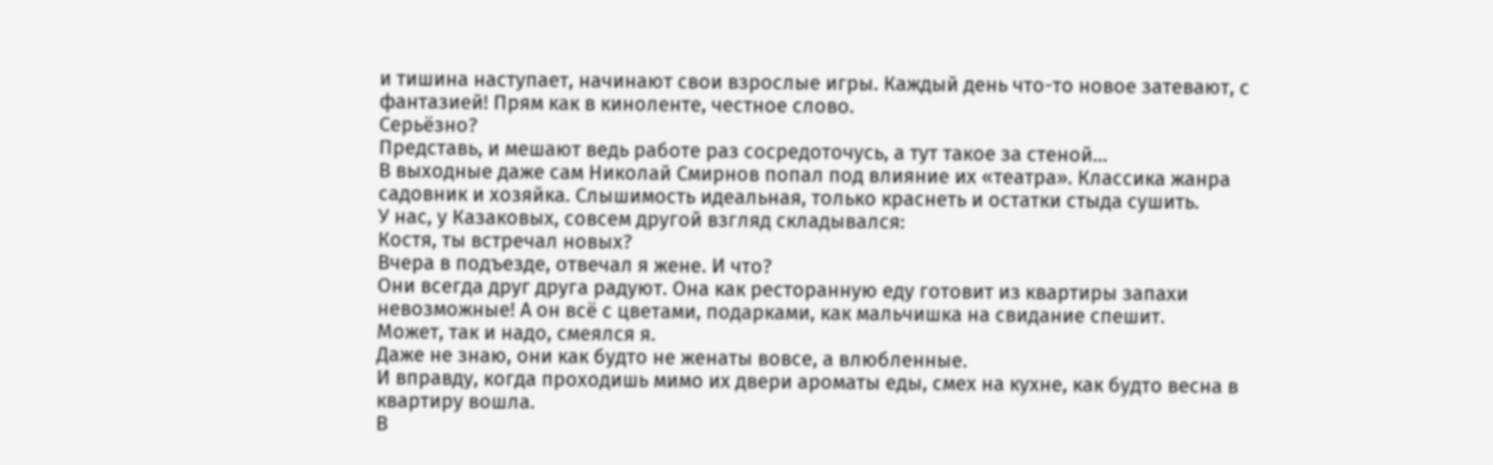и тишина наступает, начинают свои взрослые игры. Каждый день что-то новое затевают, с фантазией! Прям как в киноленте, честное слово.
Серьёзно?
Представь, и мешают ведь работе раз сосредоточусь, а тут такое за стеной…
В выходные даже сам Николай Смирнов попал под влияние их «театра». Классика жанра садовник и хозяйка. Слышимость идеальная, только краснеть и остатки стыда сушить.
У нас, у Казаковых, совсем другой взгляд складывался:
Костя, ты встречал новых?
Вчера в подъезде, отвечал я жене. И что?
Они всегда друг друга радуют. Она как ресторанную еду готовит из квартиры запахи невозможные! А он всё с цветами, подарками, как мальчишка на свидание спешит.
Может, так и надо, смеялся я.
Даже не знаю, они как будто не женаты вовсе, а влюбленные.
И вправду, когда проходишь мимо их двери ароматы еды, смех на кухне, как будто весна в квартиру вошла.
В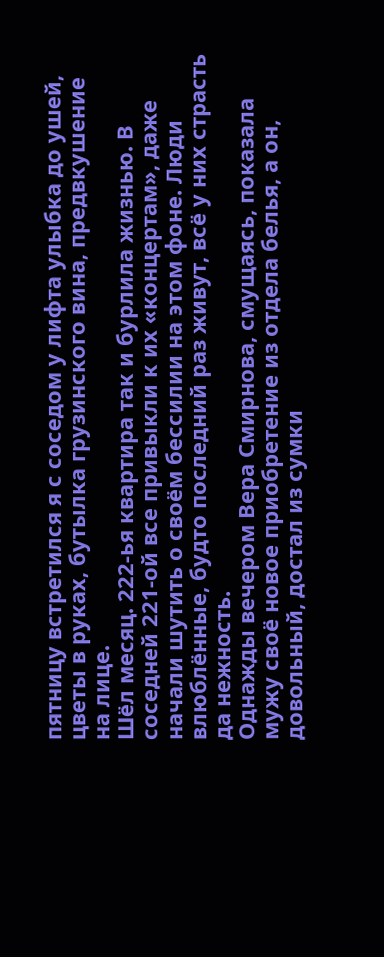пятницу встретился я с соседом у лифта улыбка до ушей, цветы в руках, бутылка грузинского вина, предвкушение на лице.
Шёл месяц. 222-ья квартира так и бурлила жизнью. В соседней 221-ой все привыкли к их «концертам», даже начали шутить о своём бессилии на этом фоне. Люди влюблённые, будто последний раз живут, всё у них страсть да нежность.
Однажды вечером Вера Смирнова, смущаясь, показала мужу своё новое приобретение из отдела белья, а он, довольный, достал из сумки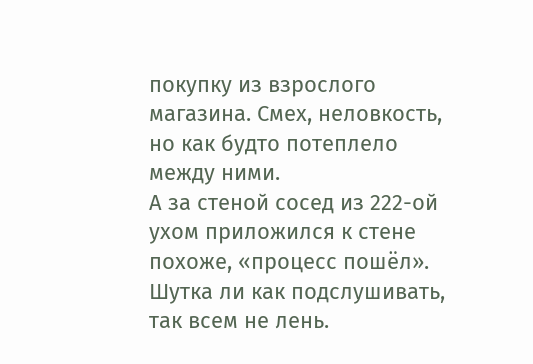покупку из взрослого магазина. Смех, неловкость, но как будто потеплело между ними.
А за стеной сосед из 222-ой ухом приложился к стене похоже, «процесс пошёл». Шутка ли как подслушивать, так всем не лень.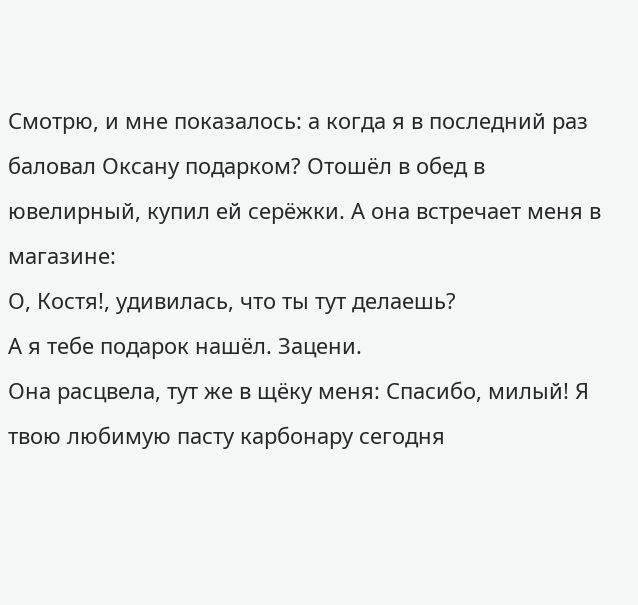Смотрю, и мне показалось: а когда я в последний раз баловал Оксану подарком? Отошёл в обед в ювелирный, купил ей серёжки. А она встречает меня в магазине:
О, Костя!, удивилась, что ты тут делаешь?
А я тебе подарок нашёл. Зацени.
Она расцвела, тут же в щёку меня: Спасибо, милый! Я твою любимую пасту карбонару сегодня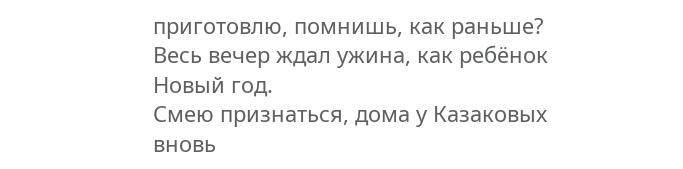приготовлю, помнишь, как раньше?
Весь вечер ждал ужина, как ребёнок Новый год.
Смею признаться, дома у Казаковых вновь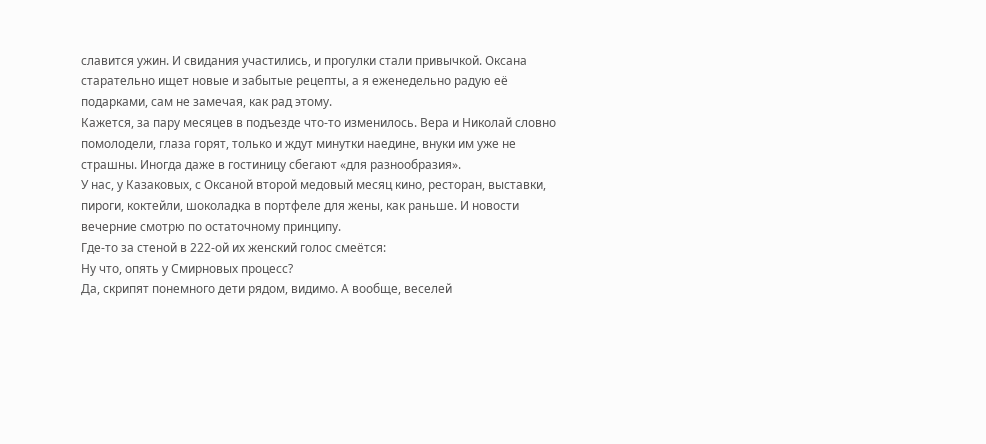славится ужин. И свидания участились, и прогулки стали привычкой. Оксана старательно ищет новые и забытые рецепты, а я еженедельно радую её подарками, сам не замечая, как рад этому.
Кажется, за пару месяцев в подъезде что-то изменилось. Вера и Николай словно помолодели, глаза горят, только и ждут минутки наедине, внуки им уже не страшны. Иногда даже в гостиницу сбегают «для разнообразия».
У нас, у Казаковых, с Оксаной второй медовый месяц кино, ресторан, выставки, пироги, коктейли, шоколадка в портфеле для жены, как раньше. И новости вечерние смотрю по остаточному принципу.
Где-то за стеной в 222-ой их женский голос смеётся:
Ну что, опять у Смирновых процесс?
Да, скрипят понемного дети рядом, видимо. А вообще, веселей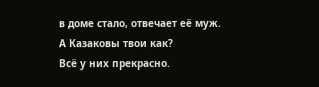в доме стало, отвечает её муж.
А Казаковы твои как?
Всё у них прекрасно.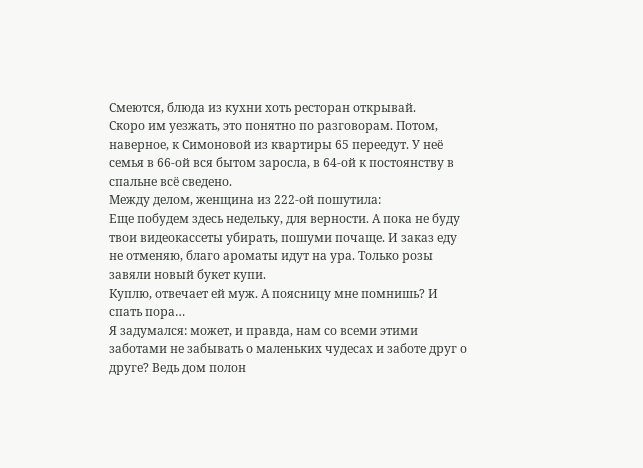Смеются, блюда из кухни хоть ресторан открывай.
Скоро им уезжать, это понятно по разговорам. Потом, наверное, к Симоновой из квартиры 65 переедут. У неё семья в 66-ой вся бытом заросла, в 64-ой к постоянству в спальне всё сведено.
Между делом, женщина из 222-ой пошутила:
Еще побудем здесь недельку, для верности. А пока не буду твои видеокассеты убирать, пошуми почаще. И заказ еду не отменяю, благо ароматы идут на ура. Только розы завяли новый букет купи.
Куплю, отвечает ей муж. А поясницу мне помнишь? И спать пора…
Я задумался: может, и правда, нам со всеми этими заботами не забывать о маленьких чудесах и заботе друг о друге? Ведь дом полон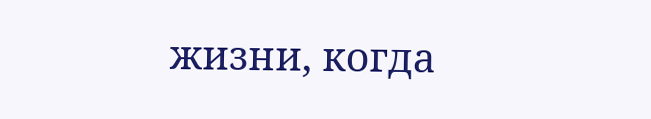жизни, когда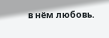в нём любовь.